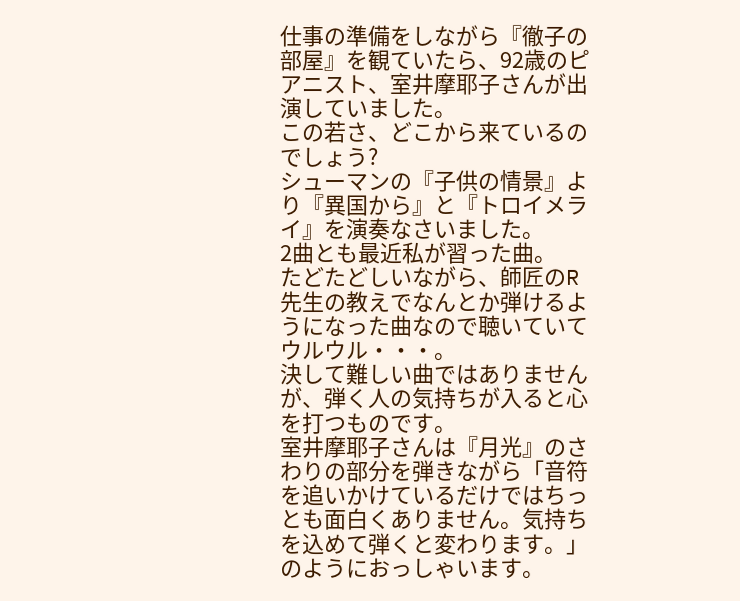仕事の準備をしながら『徹子の部屋』を観ていたら、92歳のピアニスト、室井摩耶子さんが出演していました。
この若さ、どこから来ているのでしょう?
シューマンの『子供の情景』より『異国から』と『トロイメライ』を演奏なさいました。
2曲とも最近私が習った曲。
たどたどしいながら、師匠のR先生の教えでなんとか弾けるようになった曲なので聴いていてウルウル・・・。
決して難しい曲ではありませんが、弾く人の気持ちが入ると心を打つものです。
室井摩耶子さんは『月光』のさわりの部分を弾きながら「音符を追いかけているだけではちっとも面白くありません。気持ちを込めて弾くと変わります。」のようにおっしゃいます。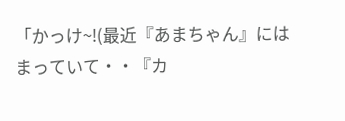「かっけ~!(最近『あまちゃん』にはまっていて・・『カ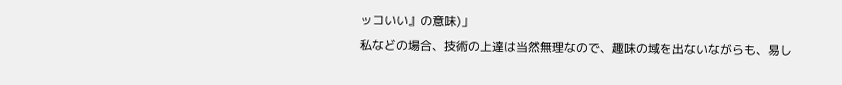ッコいい』の意味)」
私などの場合、技術の上達は当然無理なので、趣味の域を出ないながらも、易し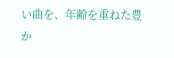い曲を、年齢を重ねた豊か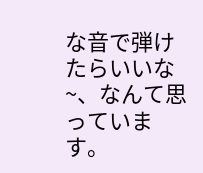な音で弾けたらいいな~、なんて思っています。